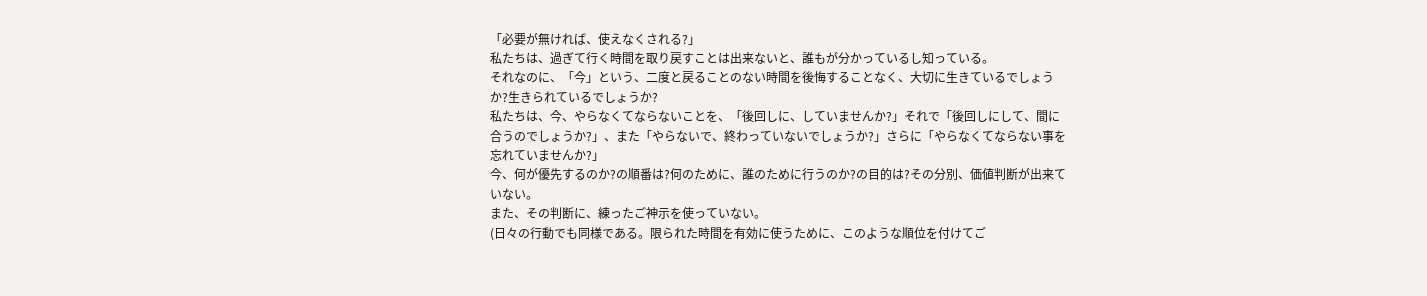「必要が無ければ、使えなくされる?」
私たちは、過ぎて行く時間を取り戻すことは出来ないと、誰もが分かっているし知っている。
それなのに、「今」という、二度と戻ることのない時間を後悔することなく、大切に生きているでしょうか?生きられているでしょうか?
私たちは、今、やらなくてならないことを、「後回しに、していませんか?」それで「後回しにして、間に合うのでしょうか?」、また「やらないで、終わっていないでしょうか?」さらに「やらなくてならない事を忘れていませんか?」
今、何が優先するのか?の順番は?何のために、誰のために行うのか?の目的は?その分別、価値判断が出来ていない。
また、その判断に、練ったご神示を使っていない。
(日々の行動でも同様である。限られた時間を有効に使うために、このような順位を付けてご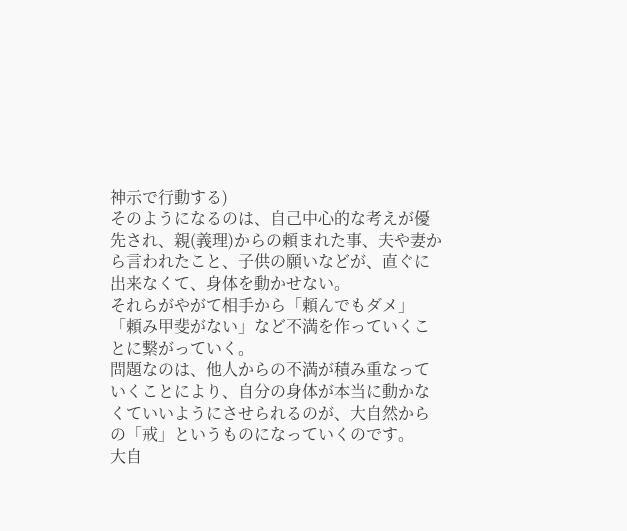神示で行動する)
そのようになるのは、自己中心的な考えが優先され、親(義理)からの頼まれた事、夫や妻から言われたこと、子供の願いなどが、直ぐに出来なくて、身体を動かせない。
それらがやがて相手から「頼んでもダメ」「頼み甲斐がない」など不満を作っていくことに繋がっていく。
問題なのは、他人からの不満が積み重なっていくことにより、自分の身体が本当に動かなくていいようにさせられるのが、大自然からの「戒」というものになっていくのです。
大自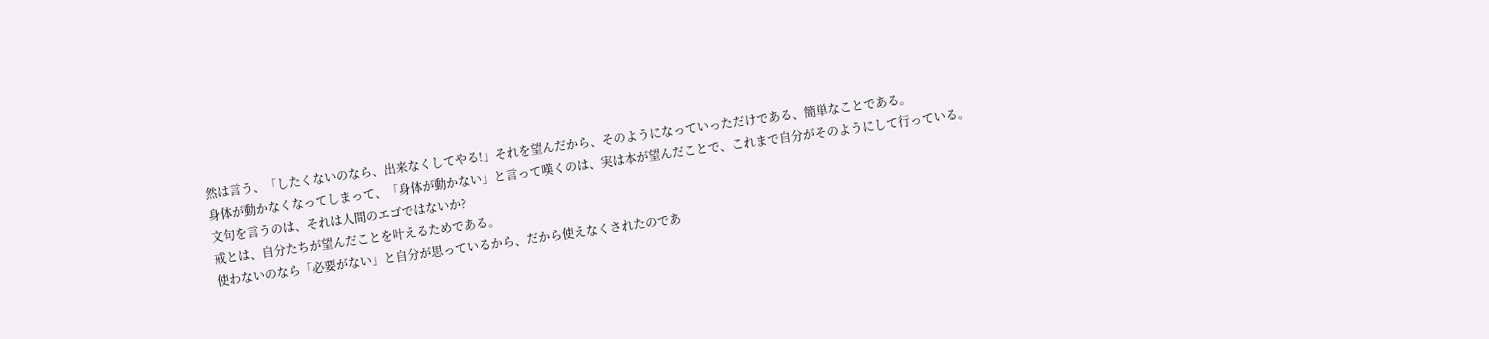然は言う、「したくないのなら、出来なくしてやる!」それを望んだから、そのようになっていっただけである、簡単なことである。
身体が動かなくなってしまって、「身体が動かない」と言って嘆くのは、実は本が望んだことで、これまで自分がそのようにして行っている。
文句を言うのは、それは人間のエゴではないか?
戒とは、自分たちが望んだことを叶えるためである。
使わないのなら「必要がない」と自分が思っているから、だから使えなくされたのであ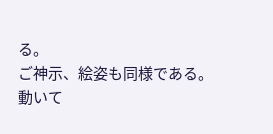る。
ご神示、絵姿も同様である。
動いて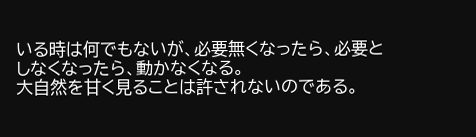いる時は何でもないが、必要無くなったら、必要としなくなったら、動かなくなる。
大自然を甘く見ることは許されないのである。